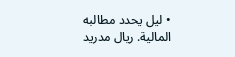• ليل يحدد مطالبه المالية. ريال مدريد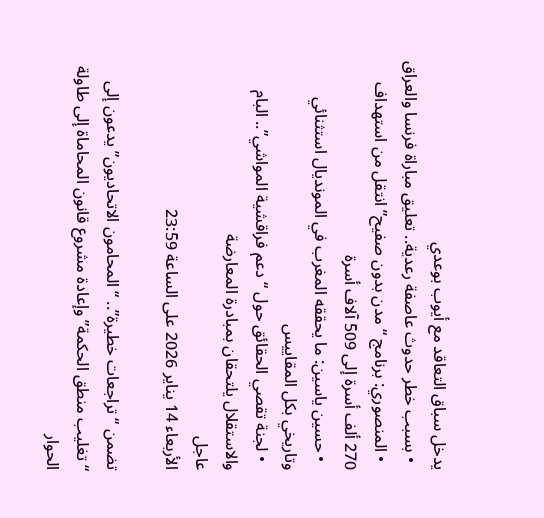يدخل سباق التعاقد مع أيوب بوعدي
  • بسبب خطر حدوث عاصفة رعدية.. تعليق مباراة فرنسا والعراق
  • المنصوري: برنامج “مدن بدون صفيح” انتقل من استهداف 270 ألف أسرة إلى 509 آلاف أسرة
  • حسين ياسين: ما يحققه المغرب في المونديال استثنائي وتاريخي بكل المقاييس
  • لجنة تقصي الحقائق حول “دعم فراقشية المواشي”.. البام والاستقلال يلتحقان بمبادرة المعارضة
عاجل
الأربعاء 14 يناير 2026 على الساعة 23:59

تضمن “تراجعات خطيرة”.. “المحامون الاتحاديون” يدعون إلى “تغليب منطق الحكمة” وإعادة مشروع قانون المحاماة إلى طاولة الحوار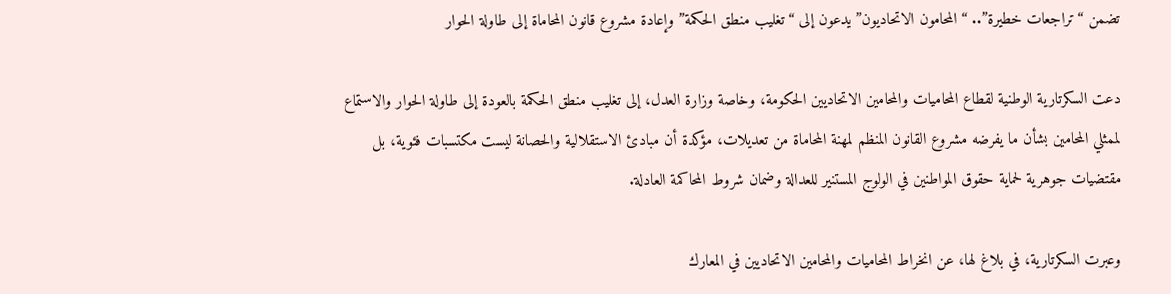تضمن “تراجعات خطيرة”.. “المحامون الاتحاديون” يدعون إلى “تغليب منطق الحكمة” وإعادة مشروع قانون المحاماة إلى طاولة الحوار

دعت السكرتارية الوطنية لقطاع المحاميات والمحامين الاتحاديين الحكومة، وخاصة وزارة العدل، إلى تغليب منطق الحكمة بالعودة إلى طاولة الحوار والاستماع لممثلي المحامين بشأن ما يفرضه مشروع القانون المنظم لمهنة المحاماة من تعديلات، مؤكدة أن مبادئ الاستقلالية والحصانة ليست مكتسبات فئوية، بل مقتضيات جوهرية لحماية حقوق المواطنين في الولوج المستنير للعدالة وضمان شروط المحاكمة العادلة.

وعبرت السكرتارية، في بلاغ لها، عن انخراط المحاميات والمحامين الاتحاديين في المعارك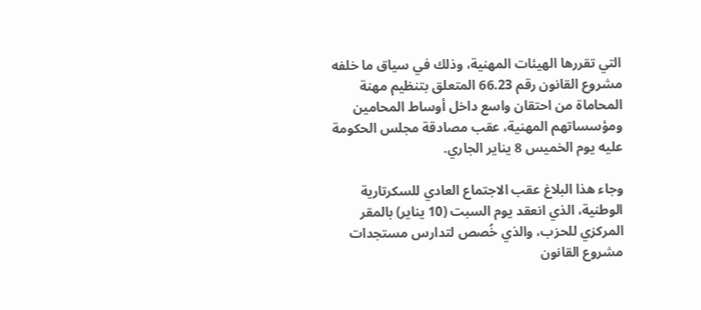التي تقررها الهيئات المهنية، وذلك في سياق ما خلفه مشروع القانون رقم 66.23 المتعلق بتنظيم مهنة المحاماة من احتقان واسع داخل أوساط المحامين ومؤسساتهم المهنية، عقب مصادقة مجلس الحكومة عليه يوم الخميس 8 يناير الجاري.

وجاء هذا البلاغ عقب الاجتماع العادي للسكرتارية الوطنية، الذي انعقد يوم السبت (10 يناير) بالمقر المركزي للحزب، والذي خُصص لتدارس مستجدات مشروع القانون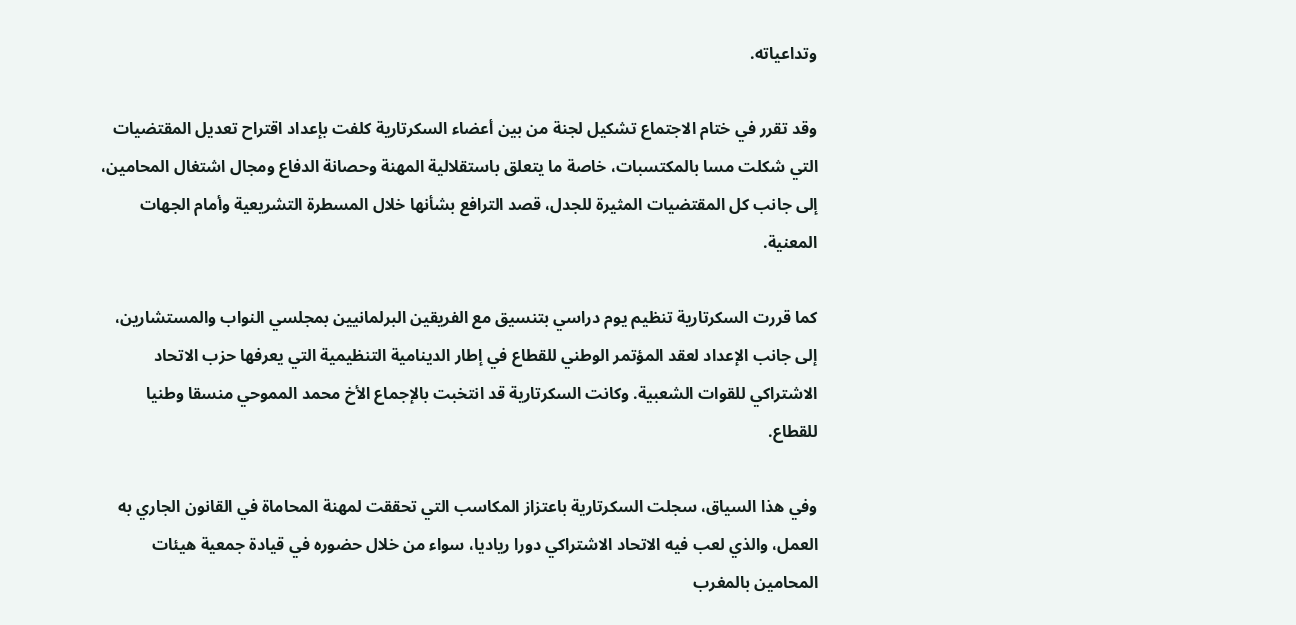وتداعياته.

وقد تقرر في ختام الاجتماع تشكيل لجنة من بين أعضاء السكرتارية كلفت بإعداد اقتراح تعديل المقتضيات التي شكلت مسا بالمكتسبات، خاصة ما يتعلق باستقلالية المهنة وحصانة الدفاع ومجال اشتغال المحامين، إلى جانب كل المقتضيات المثيرة للجدل، قصد الترافع بشأنها خلال المسطرة التشريعية وأمام الجهات المعنية.

كما قررت السكرتارية تنظيم يوم دراسي بتنسيق مع الفريقين البرلمانيين بمجلسي النواب والمستشارين، إلى جانب الإعداد لعقد المؤتمر الوطني للقطاع في إطار الدينامية التنظيمية التي يعرفها حزب الاتحاد الاشتراكي للقوات الشعبية. وكانت السكرتارية قد انتخبت بالإجماع الأخ محمد المموحي منسقا وطنيا للقطاع.

وفي هذا السياق، سجلت السكرتارية باعتزاز المكاسب التي تحققت لمهنة المحاماة في القانون الجاري به العمل، والذي لعب فيه الاتحاد الاشتراكي دورا رياديا، سواء من خلال حضوره في قيادة جمعية هيئات المحامين بالمغرب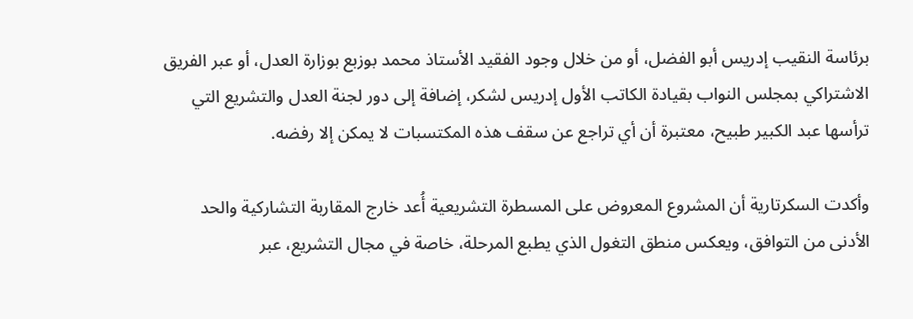برئاسة النقيب إدريس أبو الفضل، أو من خلال وجود الفقيد الأستاذ محمد بوزبع بوزارة العدل، أو عبر الفريق الاشتراكي بمجلس النواب بقيادة الكاتب الأول إدريس لشكر، إضافة إلى دور لجنة العدل والتشريع التي ترأسها عبد الكبير طبيح، معتبرة أن أي تراجع عن سقف هذه المكتسبات لا يمكن إلا رفضه.

وأكدت السكرتارية أن المشروع المعروض على المسطرة التشريعية أُعد خارج المقاربة التشاركية والحد الأدنى من التوافق، ويعكس منطق التغول الذي يطبع المرحلة، خاصة في مجال التشريع، عبر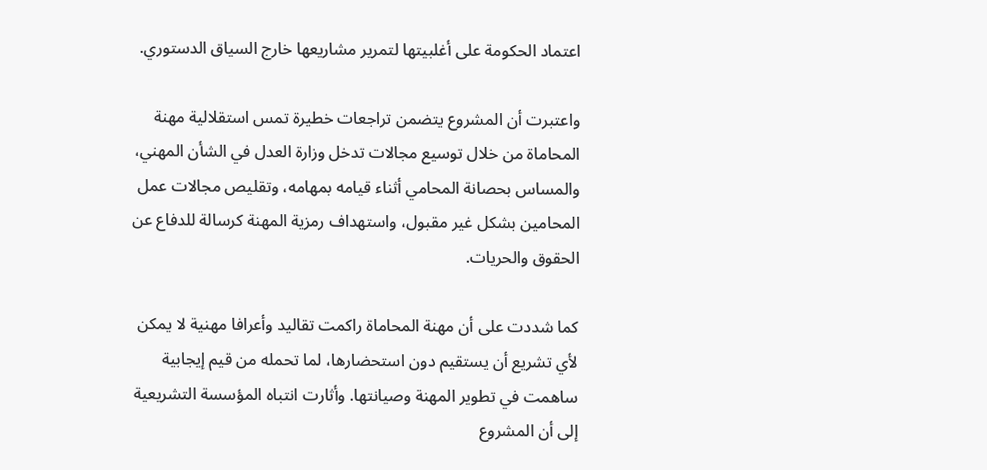اعتماد الحكومة على أغلبيتها لتمرير مشاريعها خارج السياق الدستوري.

واعتبرت أن المشروع يتضمن تراجعات خطيرة تمس استقلالية مهنة المحاماة من خلال توسيع مجالات تدخل وزارة العدل في الشأن المهني، والمساس بحصانة المحامي أثناء قيامه بمهامه، وتقليص مجالات عمل المحامين بشكل غير مقبول، واستهداف رمزية المهنة كرسالة للدفاع عن الحقوق والحريات.

كما شددت على أن مهنة المحاماة راكمت تقاليد وأعرافا مهنية لا يمكن لأي تشريع أن يستقيم دون استحضارها، لما تحمله من قيم إيجابية ساهمت في تطوير المهنة وصيانتها. وأثارت انتباه المؤسسة التشريعية إلى أن المشروع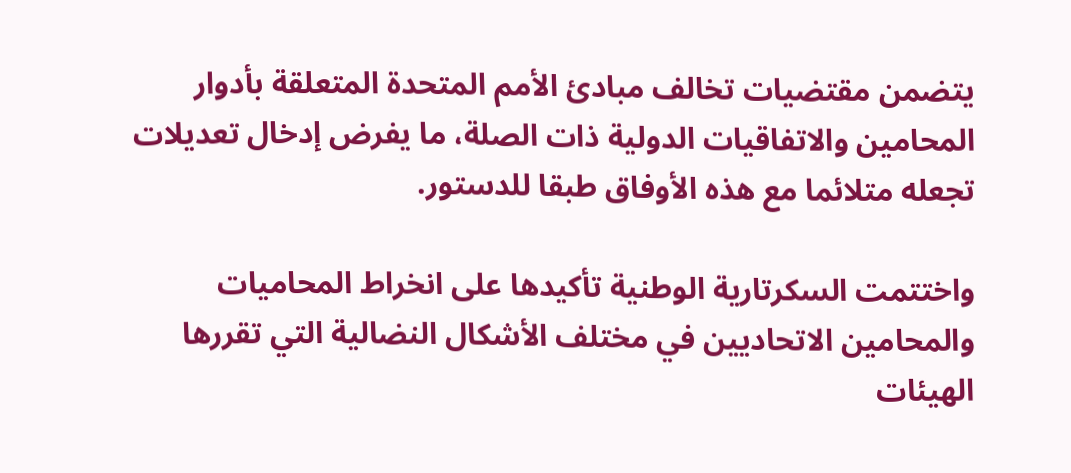يتضمن مقتضيات تخالف مبادئ الأمم المتحدة المتعلقة بأدوار المحامين والاتفاقيات الدولية ذات الصلة، ما يفرض إدخال تعديلات تجعله متلائما مع هذه الأوفاق طبقا للدستور.

واختتمت السكرتارية الوطنية تأكيدها على انخراط المحاميات والمحامين الاتحاديين في مختلف الأشكال النضالية التي تقررها الهيئات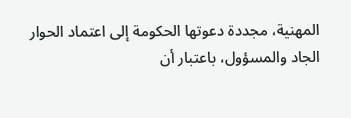المهنية، مجددة دعوتها الحكومة إلى اعتماد الحوار الجاد والمسؤول، باعتبار أن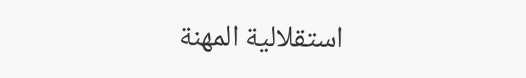استقلالية المهنة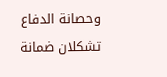وحصانة الدفاع تشكلان ضمانة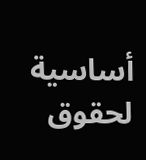أساسية لحقوق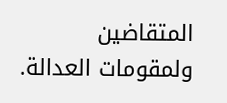المتقاضين ولمقومات العدالة.